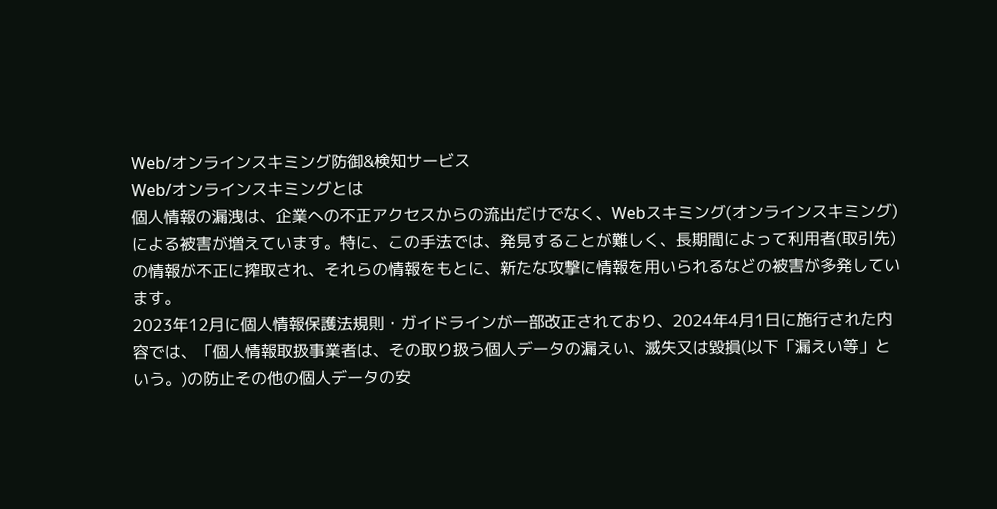Web/オンラインスキミング防御&検知サービス
Web/オンラインスキミングとは
個人情報の漏洩は、企業への不正アクセスからの流出だけでなく、Webスキミング(オンラインスキミング)による被害が増えています。特に、この手法では、発見することが難しく、長期間によって利用者(取引先)の情報が不正に搾取され、それらの情報をもとに、新たな攻撃に情報を用いられるなどの被害が多発しています。
2023年12月に個人情報保護法規則・ガイドラインが一部改正されており、2024年4月1日に施行された内容では、「個人情報取扱事業者は、その取り扱う個人データの漏えい、滅失又は毀損(以下「漏えい等」という。)の防止その他の個人データの安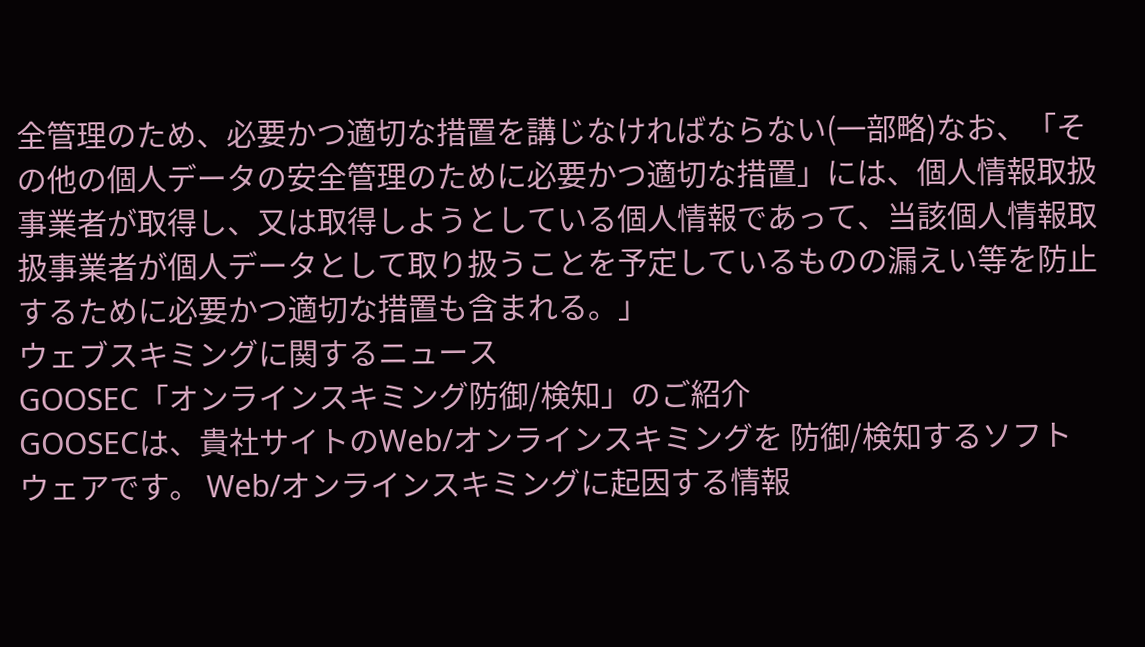全管理のため、必要かつ適切な措置を講じなければならない(一部略)なお、「その他の個人データの安全管理のために必要かつ適切な措置」には、個人情報取扱事業者が取得し、又は取得しようとしている個人情報であって、当該個人情報取扱事業者が個人データとして取り扱うことを予定しているものの漏えい等を防止するために必要かつ適切な措置も含まれる。」
ウェブスキミングに関するニュース
GOOSEC「オンラインスキミング防御/検知」のご紹介
GOOSECは、貴社サイトのWeb/オンラインスキミングを 防御/検知するソフトウェアです。 Web/オンラインスキミングに起因する情報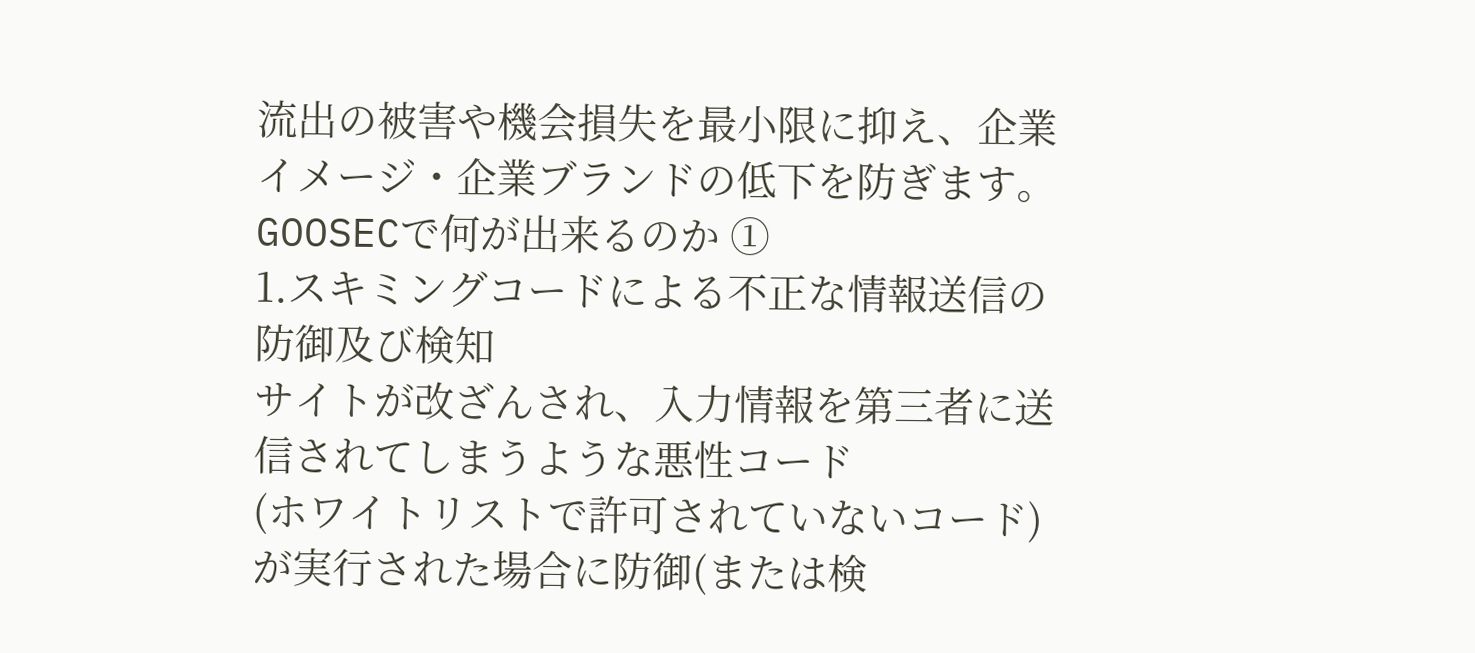流出の被害や機会損失を最小限に抑え、企業イメージ・企業ブランドの低下を防ぎます。
GOOSECで何が出来るのか ①
1.スキミングコードによる不正な情報送信の防御及び検知
サイトが改ざんされ、入力情報を第三者に送信されてしまうような悪性コード
(ホワイトリストで許可されていないコード)が実行された場合に防御(または検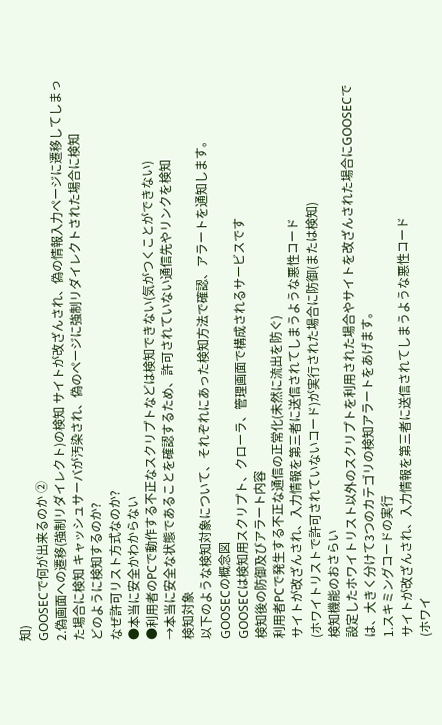知)
GOOSECで何が出来るのか ②
2.偽画面への遷移(強制リダイレクト)の検知 サイトが改ざんされ、偽の情報入力ページに遷移してしまった場合に検知 キャッシュサーバが汚染され、偽のページに強制リダイレクトされた場合に検知
どのように検知するのか?
なぜ許可リスト方式なのか?
●本当に安全かわからない
●利用者のPCで動作する不正なスクリプトなどは検知できない(気がつくことができない)
→本当に安全な状態であることを確認するため、許可されていない通信先やリンクを検知
検知対象
以下のような検知対象について、それぞれにあった検知方法で確認、アラートを通知します。
GOOSECの概念図
GOOSECは検知用スクリプト、クローラ、管理画面で構成されるサービスです
検知後の防御及びアラート内容
利用者PCで発生する不正な通信の正常化(未然に流出を防ぐ)
サイトが改ざんされ、入力情報を第三者に送信されてしまうような悪性コード
(ホワイトリストで許可されていないコード)が実行された場合に防御(または検知)
検知機能のおさらい
設定したホワイトリスト以外のスクリプトを利用された場合やサイトを改ざんされた場合にGOOSECでは、大きく分けて3つのカテゴリの検知アラートをあげます。
1.スキミングコードの実行
サイトが改ざんされ、入力情報を第三者に送信されてしまうような悪性コード
(ホワイ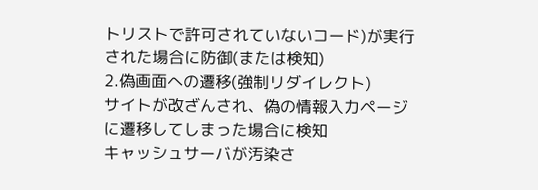トリストで許可されていないコード)が実行された場合に防御(または検知)
2.偽画面への遷移(強制リダイレクト)
サイトが改ざんされ、偽の情報入力ページに遷移してしまった場合に検知
キャッシュサーバが汚染さ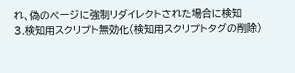れ、偽のページに強制リダイレクトされた場合に検知
3.検知用スクリプト無効化(検知用スクリプトタグの削除)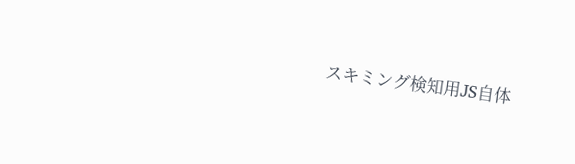スキミング検知用JS自体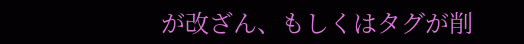が改ざん、もしくはタグが削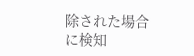除された場合に検知